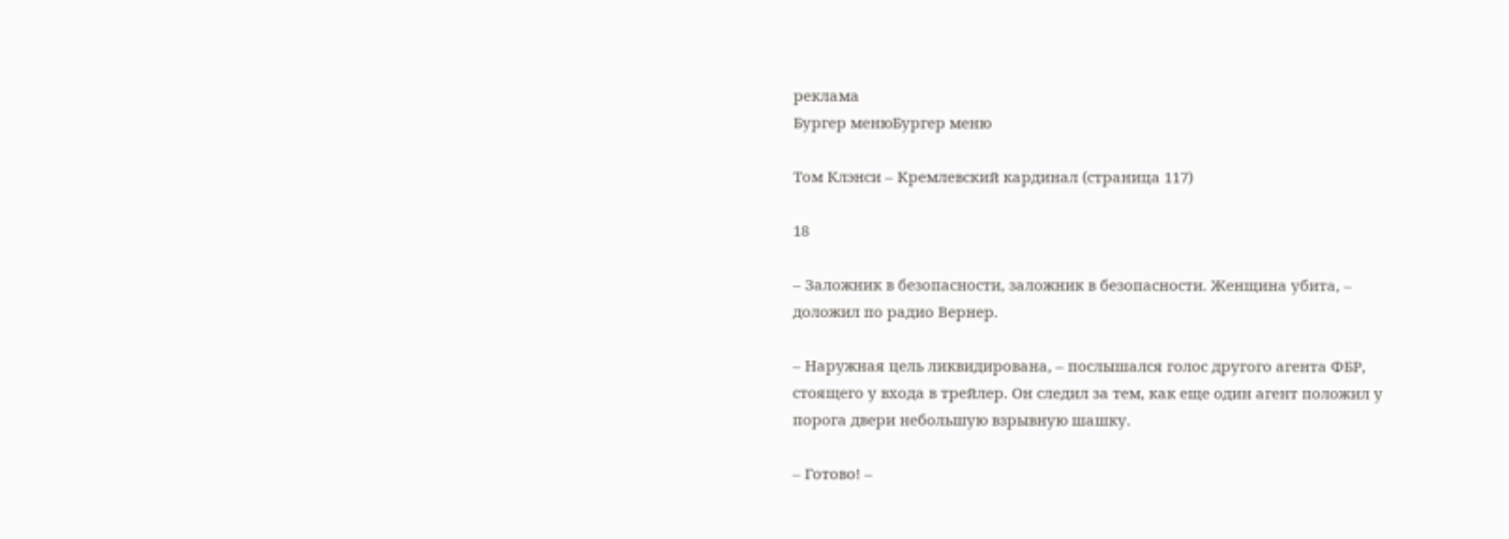реклама
Бургер менюБургер меню

Том Клэнси – Кремлевский кардинал (страница 117)

18

– Заложник в безопасности, заложник в безопасности. Женщина убита, – доложил по радио Вернер.

– Наружная цель ликвидирована, – послышался голос другого агента ФБР, стоящего у входа в трейлер. Он следил за тем, как еще один агент положил у порога двери небольшую взрывную шашку.

– Готово! –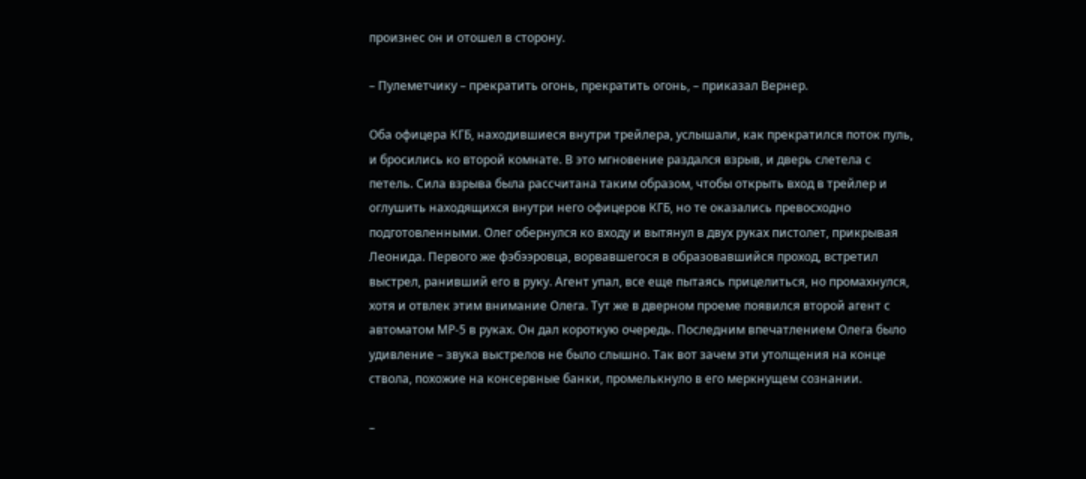произнес он и отошел в сторону.

– Пулеметчику – прекратить огонь, прекратить огонь, – приказал Вернер.

Оба офицера КГБ, находившиеся внутри трейлера, услышали, как прекратился поток пуль, и бросились ко второй комнате. В это мгновение раздался взрыв, и дверь слетела с петель. Сила взрыва была рассчитана таким образом, чтобы открыть вход в трейлер и оглушить находящихся внутри него офицеров КГБ, но те оказались превосходно подготовленными. Олег обернулся ко входу и вытянул в двух руках пистолет, прикрывая Леонида. Первого же фэбээровца, ворвавшегося в образовавшийся проход, встретил выстрел, ранивший его в руку. Агент упал, все еще пытаясь прицелиться, но промахнулся, хотя и отвлек этим внимание Олега. Тут же в дверном проеме появился второй агент с автоматом МР-5 в руках. Он дал короткую очередь. Последним впечатлением Олега было удивление – звука выстрелов не было слышно. Так вот зачем эти утолщения на конце ствола, похожие на консервные банки, промелькнуло в его меркнущем сознании.

–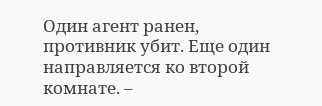Один агент ранен, противник убит. Еще один направляется ко второй комнате. –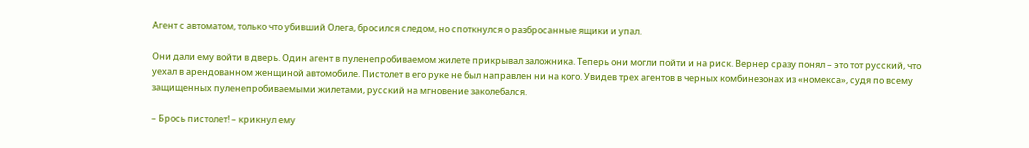Агент с автоматом, только что убивший Олега, бросился следом, но споткнулся о разбросанные ящики и упал.

Они дали ему войти в дверь. Один агент в пуленепробиваемом жилете прикрывал заложника. Теперь они могли пойти и на риск. Вернер сразу понял – это тот русский, что уехал в арендованном женщиной автомобиле. Пистолет в его руке не был направлен ни на кого. Увидев трех агентов в черных комбинезонах из «номекса», судя по всему защищенных пуленепробиваемыми жилетами, русский на мгновение заколебался.

– Брось пистолет! – крикнул ему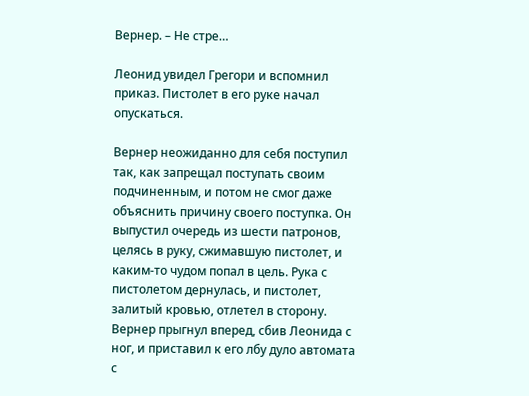Вернер. – Не стре…

Леонид увидел Грегори и вспомнил приказ. Пистолет в его руке начал опускаться.

Вернер неожиданно для себя поступил так, как запрещал поступать своим подчиненным, и потом не смог даже объяснить причину своего поступка. Он выпустил очередь из шести патронов, целясь в руку, сжимавшую пистолет, и каким-то чудом попал в цель. Рука с пистолетом дернулась, и пистолет, залитый кровью, отлетел в сторону. Вернер прыгнул вперед, сбив Леонида с ног, и приставил к его лбу дуло автомата с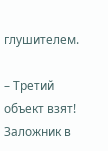глушителем.

– Третий объект взят! Заложник в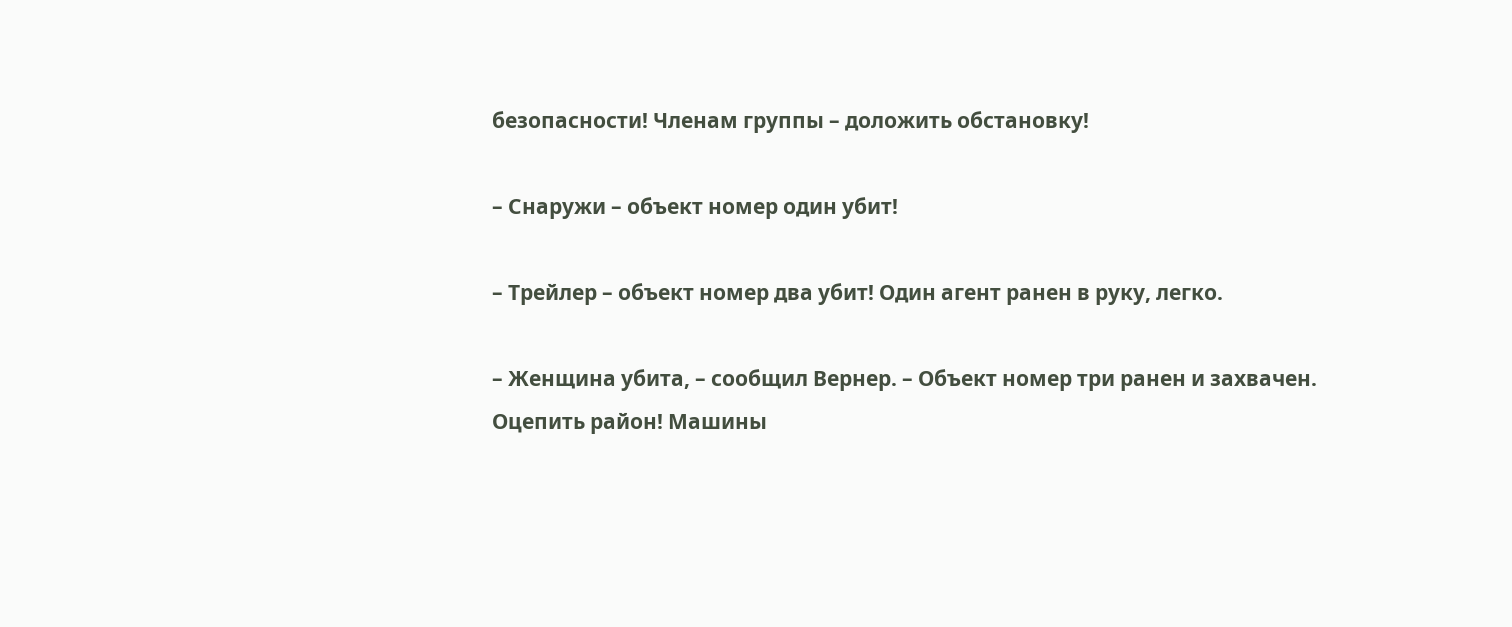безопасности! Членам группы – доложить обстановку!

– Снаружи – объект номер один убит!

– Трейлер – объект номер два убит! Один агент ранен в руку, легко.

– Женщина убита, – сообщил Вернер. – Объект номер три ранен и захвачен. Оцепить район! Машины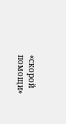«скорой помощи»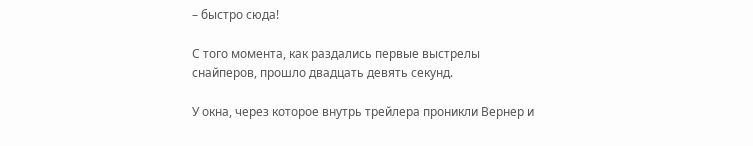– быстро сюда!

С того момента, как раздались первые выстрелы снайперов, прошло двадцать девять секунд.

У окна, через которое внутрь трейлера проникли Вернер и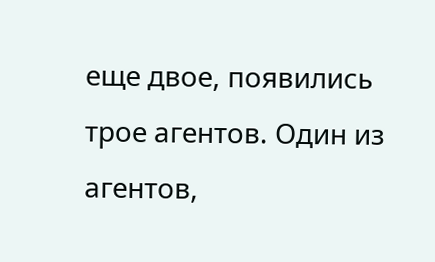еще двое, появились трое агентов. Один из агентов,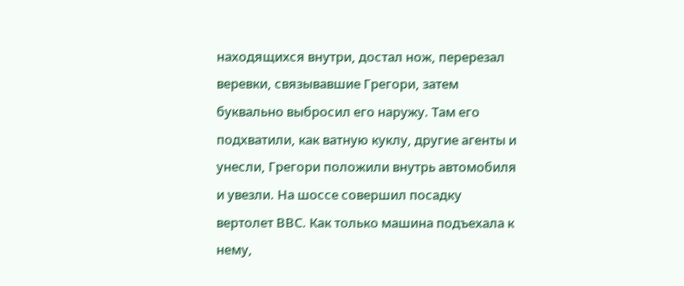находящихся внутри, достал нож, перерезал веревки, связывавшие Грегори, затем буквально выбросил его наружу. Там его подхватили, как ватную куклу, другие агенты и унесли, Грегори положили внутрь автомобиля и увезли. На шоссе совершил посадку вертолет ВВС. Как только машина подъехала к нему,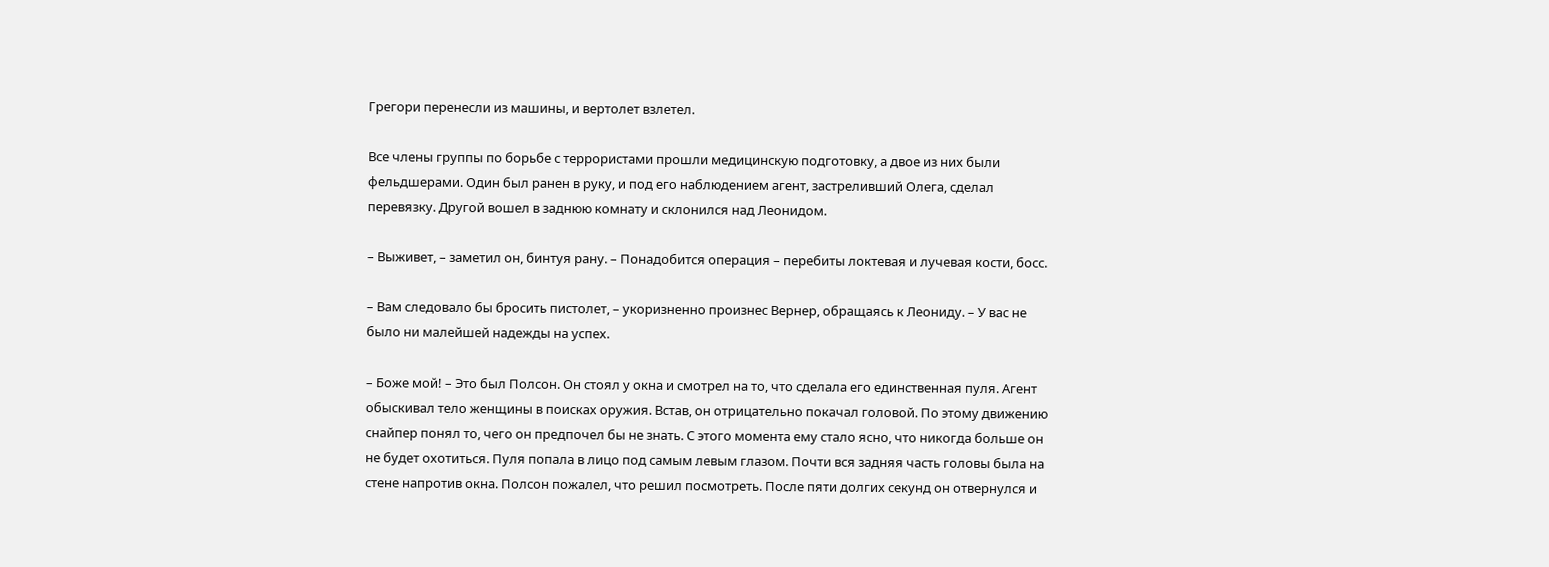Грегори перенесли из машины, и вертолет взлетел.

Все члены группы по борьбе с террористами прошли медицинскую подготовку, а двое из них были фельдшерами. Один был ранен в руку, и под его наблюдением агент, застреливший Олега, сделал перевязку. Другой вошел в заднюю комнату и склонился над Леонидом.

– Выживет, – заметил он, бинтуя рану. – Понадобится операция – перебиты локтевая и лучевая кости, босс.

– Вам следовало бы бросить пистолет, – укоризненно произнес Вернер, обращаясь к Леониду. – У вас не было ни малейшей надежды на успех.

– Боже мой! – Это был Полсон. Он стоял у окна и смотрел на то, что сделала его единственная пуля. Агент обыскивал тело женщины в поисках оружия. Встав, он отрицательно покачал головой. По этому движению снайпер понял то, чего он предпочел бы не знать. С этого момента ему стало ясно, что никогда больше он не будет охотиться. Пуля попала в лицо под самым левым глазом. Почти вся задняя часть головы была на стене напротив окна. Полсон пожалел, что решил посмотреть. После пяти долгих секунд он отвернулся и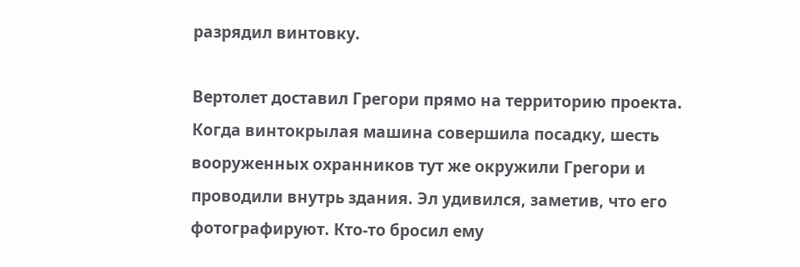разрядил винтовку.

Вертолет доставил Грегори прямо на территорию проекта. Когда винтокрылая машина совершила посадку, шесть вооруженных охранников тут же окружили Грегори и проводили внутрь здания. Эл удивился, заметив, что его фотографируют. Кто-то бросил ему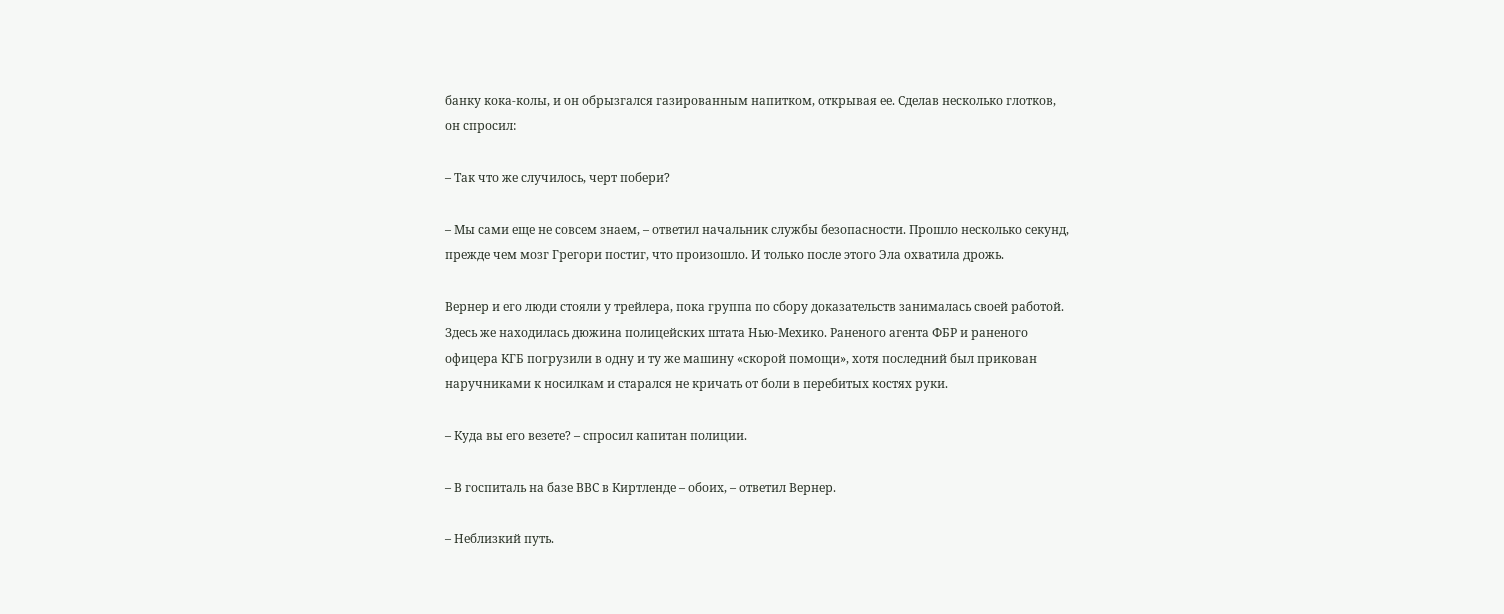банку кока-колы, и он обрызгался газированным напитком, открывая ее. Сделав несколько глотков, он спросил:

– Так что же случилось, черт побери?

– Мы сами еще не совсем знаем, – ответил начальник службы безопасности. Прошло несколько секунд, прежде чем мозг Грегори постиг, что произошло. И только после этого Эла охватила дрожь.

Вернер и его люди стояли у трейлера, пока группа по сбору доказательств занималась своей работой. Здесь же находилась дюжина полицейских штата Нью-Мехико. Раненого агента ФБР и раненого офицера КГБ погрузили в одну и ту же машину «скорой помощи», хотя последний был прикован наручниками к носилкам и старался не кричать от боли в перебитых костях руки.

– Куда вы его везете? – спросил капитан полиции.

– В госпиталь на базе ВВС в Киртленде – обоих, – ответил Вернер.

– Неблизкий путь.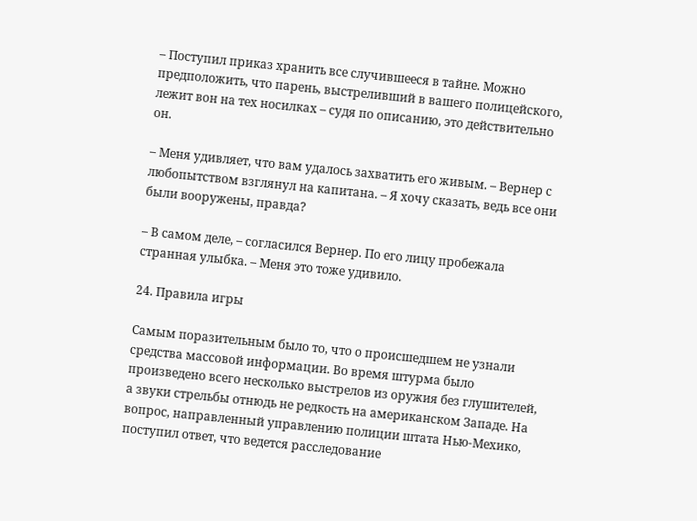– Поступил приказ хранить все случившееся в тайне. Можно предположить, что парень, выстреливший в вашего полицейского, лежит вон на тех носилках – судя по описанию, это действительно он.

– Меня удивляет, что вам удалось захватить его живым. – Вернер с любопытством взглянул на капитана. – Я хочу сказать, ведь все они были вооружены, правда?

– В самом деле, – согласился Вернер. По его лицу пробежала странная улыбка. – Меня это тоже удивило.

24. Правила игры

Самым поразительным было то, что о происшедшем не узнали средства массовой информации. Во время штурма было произведено всего несколько выстрелов из оружия без глушителей, а звуки стрельбы отнюдь не редкость на американском Западе. На вопрос, направленный управлению полиции штата Нью-Мехико, поступил ответ, что ведется расследование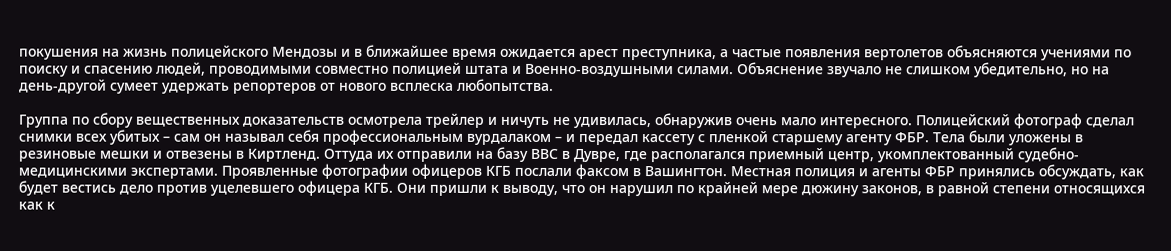покушения на жизнь полицейского Мендозы и в ближайшее время ожидается арест преступника, а частые появления вертолетов объясняются учениями по поиску и спасению людей, проводимыми совместно полицией штата и Военно-воздушными силами. Объяснение звучало не слишком убедительно, но на день-другой сумеет удержать репортеров от нового всплеска любопытства.

Группа по сбору вещественных доказательств осмотрела трейлер и ничуть не удивилась, обнаружив очень мало интересного. Полицейский фотограф сделал снимки всех убитых – сам он называл себя профессиональным вурдалаком – и передал кассету с пленкой старшему агенту ФБР. Тела были уложены в резиновые мешки и отвезены в Киртленд. Оттуда их отправили на базу ВВС в Дувре, где располагался приемный центр, укомплектованный судебно-медицинскими экспертами. Проявленные фотографии офицеров КГБ послали факсом в Вашингтон. Местная полиция и агенты ФБР принялись обсуждать, как будет вестись дело против уцелевшего офицера КГБ. Они пришли к выводу, что он нарушил по крайней мере дюжину законов, в равной степени относящихся как к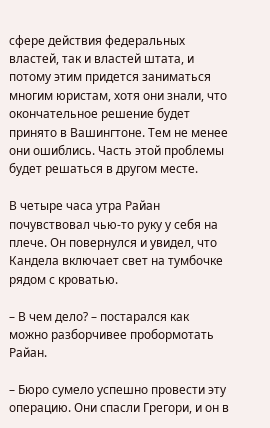сфере действия федеральных властей, так и властей штата, и потому этим придется заниматься многим юристам, хотя они знали, что окончательное решение будет принято в Вашингтоне. Тем не менее они ошиблись. Часть этой проблемы будет решаться в другом месте.

В четыре часа утра Райан почувствовал чью-то руку у себя на плече. Он повернулся и увидел, что Кандела включает свет на тумбочке рядом с кроватью.

– В чем дело? – постарался как можно разборчивее пробормотать Райан.

– Бюро сумело успешно провести эту операцию. Они спасли Грегори, и он в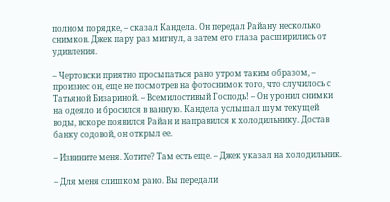полном порядке, – сказал Кандела. Он передал Райану несколько снимков. Джек пару раз мигнул, а затем его глаза расширились от удивления.

– Чертовски приятно просыпаться рано утром таким образом, – произнес он, еще не посмотрев на фотоснимок того, что случилось с Татьяной Бизариной. – Всемилостивый Господь! – Он уронил снимки на одеяло и бросился в ванную. Кандела услышал шум текущей воды, вскоре появился Райан и направился к холодильнику. Достав банку содовой, он открыл ее.

– Извините меня. Хотите? Там есть еще. – Джек указал на холодильник.

– Для меня слишком рано. Вы передали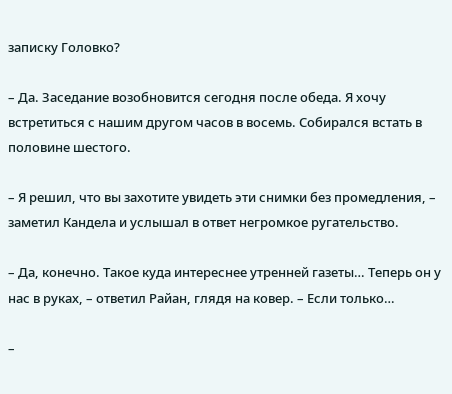записку Головко?

– Да. Заседание возобновится сегодня после обеда. Я хочу встретиться с нашим другом часов в восемь. Собирался встать в половине шестого.

– Я решил, что вы захотите увидеть эти снимки без промедления, – заметил Кандела и услышал в ответ негромкое ругательство.

– Да, конечно. Такое куда интереснее утренней газеты… Теперь он у нас в руках, – ответил Райан, глядя на ковер. – Если только…

–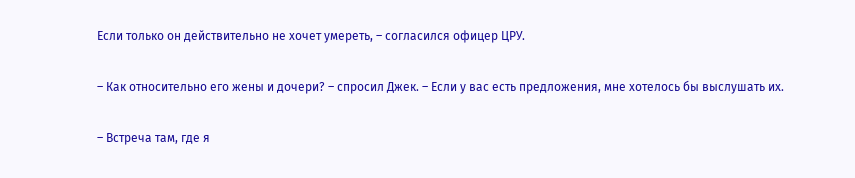Если только он действительно не хочет умереть, – согласился офицер ЦРУ.

– Как относительно его жены и дочери? – спросил Джек. – Если у вас есть предложения, мне хотелось бы выслушать их.

– Встреча там, где я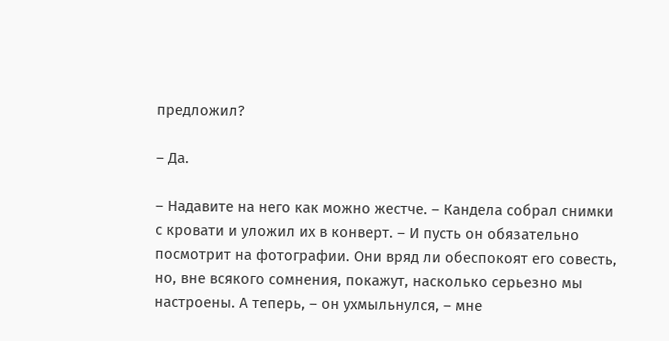предложил?

– Да.

– Надавите на него как можно жестче. – Кандела собрал снимки с кровати и уложил их в конверт. – И пусть он обязательно посмотрит на фотографии. Они вряд ли обеспокоят его совесть, но, вне всякого сомнения, покажут, насколько серьезно мы настроены. А теперь, – он ухмыльнулся, – мне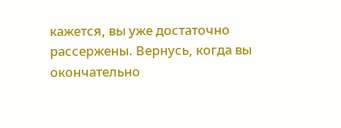кажется, вы уже достаточно рассержены. Вернусь, когда вы окончательно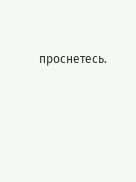проснетесь.